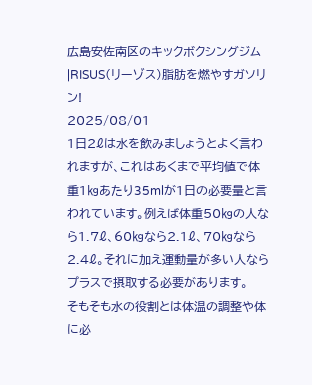広島安佐南区のキックボクシングジム|RISUS(リーゾス)脂肪を燃やすガソリン!
2025/08/01
1日2ℓは水を飲みましょうとよく言われますが、これはあくまで平均値で体重1㎏あたり35mlが1日の必要量と言われています。例えば体重50㎏の人なら1.7ℓ、60㎏なら2.1ℓ、70㎏なら2.4ℓ。それに加え運動量が多い人ならプラスで摂取する必要があります。
そもそも水の役割とは体温の調整や体に必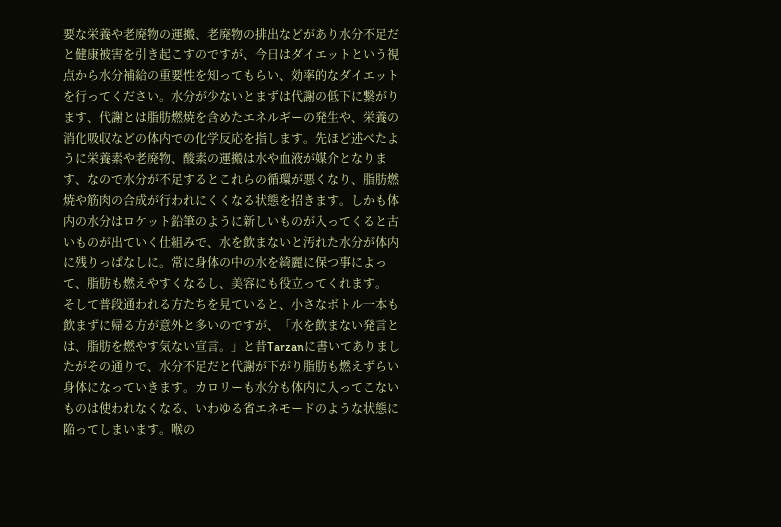要な栄養や老廃物の運搬、老廃物の排出などがあり水分不足だと健康被害を引き起こすのですが、今日はダイエットという視点から水分補給の重要性を知ってもらい、効率的なダイエットを行ってください。水分が少ないとまずは代謝の低下に繋がります、代謝とは脂肪燃焼を含めたエネルギーの発生や、栄養の消化吸収などの体内での化学反応を指します。先ほど述べたように栄養素や老廃物、酸素の運搬は水や血液が媒介となります、なので水分が不足するとこれらの循環が悪くなり、脂肪燃焼や筋肉の合成が行われにくくなる状態を招きます。しかも体内の水分はロケット鉛筆のように新しいものが入ってくると古いものが出ていく仕組みで、水を飲まないと汚れた水分が体内に残りっぱなしに。常に身体の中の水を綺麗に保つ事によって、脂肪も燃えやすくなるし、美容にも役立ってくれます。
そして普段通われる方たちを見ていると、小さなボトル一本も飲まずに帰る方が意外と多いのですが、「水を飲まない発言とは、脂肪を燃やす気ない宣言。」と昔Tarzanに書いてありましたがその通りで、水分不足だと代謝が下がり脂肪も燃えずらい身体になっていきます。カロリーも水分も体内に入ってこないものは使われなくなる、いわゆる省エネモードのような状態に陥ってしまいます。喉の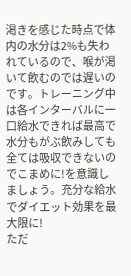渇きを感じた時点で体内の水分は2%も失われているので、喉が渇いて飲むのでは遅いのです。トレーニング中は各インターバルに一口給水できれば最高で水分もがぶ飲みしても全ては吸収できないのでこまめに!を意識しましょう。充分な給水でダイエット効果を最大限に!
ただ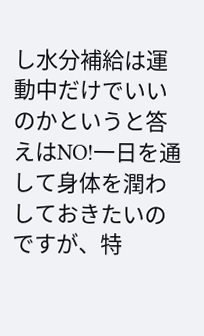し水分補給は運動中だけでいいのかというと答えはNO!一日を通して身体を潤わしておきたいのですが、特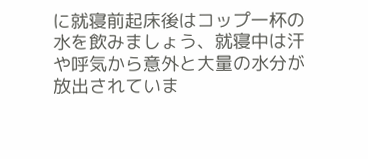に就寝前起床後はコップ一杯の水を飲みましょう、就寝中は汗や呼気から意外と大量の水分が放出されていま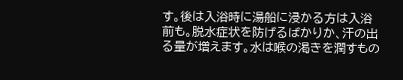す。後は入浴時に湯船に浸かる方は入浴前も。脱水症状を防げるばかりか、汗の出る量が増えます。水は喉の渇きを潤すもの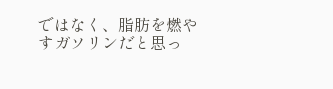ではなく、脂肪を燃やすガソリンだと思っ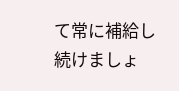て常に補給し続けましょ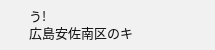う!
広島安佐南区のキ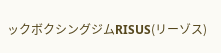ックボクシングジムRISUS(リーゾス)